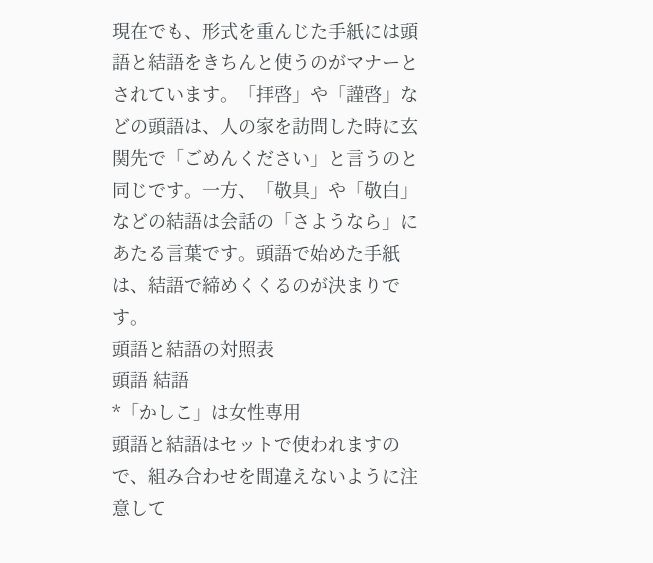現在でも、形式を重んじた手紙には頭語と結語をきちんと使うのがマナーとされています。「拝啓」や「謹啓」などの頭語は、人の家を訪問した時に玄関先で「ごめんください」と言うのと同じです。一方、「敬具」や「敬白」などの結語は会話の「さようなら」にあたる言葉です。頭語で始めた手紙は、結語で締めくくるのが決まりです。
頭語と結語の対照表
頭語 結語
*「かしこ」は女性専用
頭語と結語はセットで使われますので、組み合わせを間違えないように注意して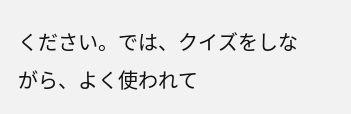ください。では、クイズをしながら、よく使われて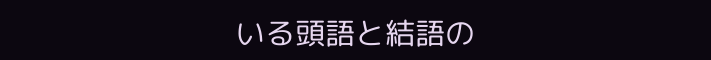いる頭語と結語の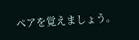ペアを覚えましょう。